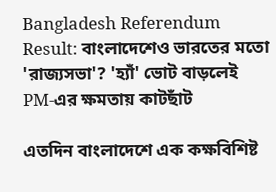Bangladesh Referendum Result: বাংলাদেশেও ভারতের মতো 'রাজ্যসভা'? 'হ্যাঁ' ভোট বাড়লেই PM-এর ক্ষমতায় কাটছাঁট

এতদিন বাংলাদেশে এক কক্ষবিশিষ্ট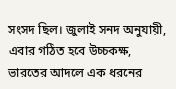সংসদ ছিল। জুলাই সনদ অনুযায়ী, এবার গঠিত হবে উচ্চকক্ষ, ভারতের আদলে এক ধরনের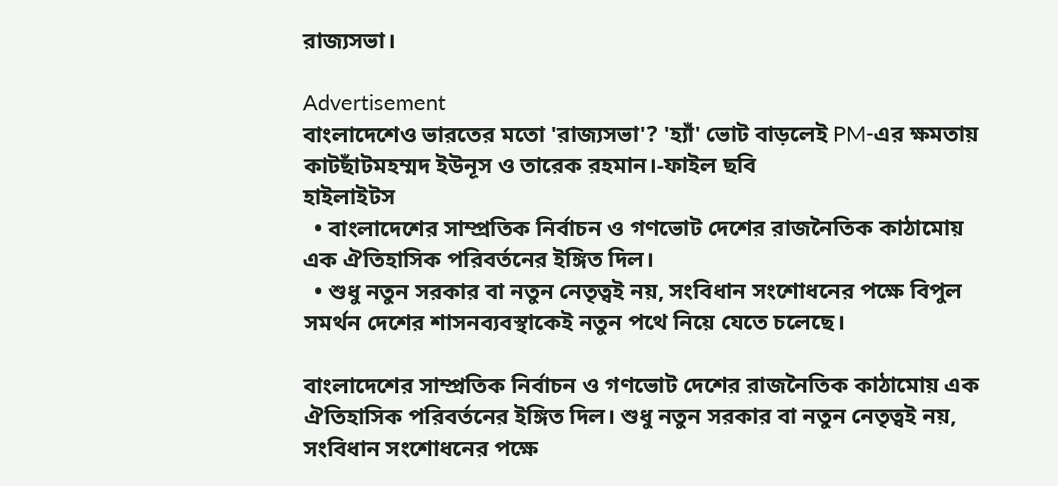রাজ্যসভা।

Advertisement
বাংলাদেশেও ভারতের মতো 'রাজ্যসভা'? 'হ্যাঁ' ভোট বাড়লেই PM-এর ক্ষমতায় কাটছাঁটমহম্মদ ইউনূস ও তারেক রহমান।-ফাইল ছবি
হাইলাইটস
  • বাংলাদেশের সাম্প্রতিক নির্বাচন ও গণভোট দেশের রাজনৈতিক কাঠামোয় এক ঐতিহাসিক পরিবর্তনের ইঙ্গিত দিল।
  • শুধু নতুন সরকার বা নতুন নেতৃত্বই নয়, সংবিধান সংশোধনের পক্ষে বিপুল সমর্থন দেশের শাসনব্যবস্থাকেই নতুন পথে নিয়ে যেতে চলেছে।

বাংলাদেশের সাম্প্রতিক নির্বাচন ও গণভোট দেশের রাজনৈতিক কাঠামোয় এক ঐতিহাসিক পরিবর্তনের ইঙ্গিত দিল। শুধু নতুন সরকার বা নতুন নেতৃত্বই নয়, সংবিধান সংশোধনের পক্ষে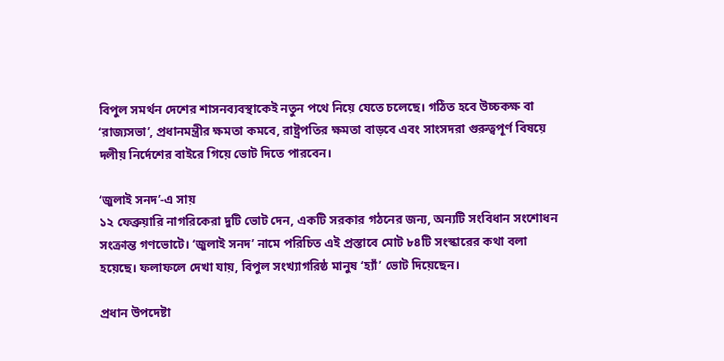বিপুল সমর্থন দেশের শাসনব্যবস্থাকেই নতুন পথে নিয়ে যেতে চলেছে। গঠিত হবে উচ্চকক্ষ বা ‘রাজ্যসভা’, প্রধানমন্ত্রীর ক্ষমতা কমবে, রাষ্ট্রপতির ক্ষমতা বাড়বে এবং সাংসদরা গুরুত্বপূর্ণ বিষয়ে দলীয় নির্দেশের বাইরে গিয়ে ভোট দিতে পারবেন।

‘জুলাই সনদ’-এ সায়
১২ ফেব্রুয়ারি নাগরিকেরা দুটি ভোট দেন, একটি সরকার গঠনের জন্য, অন্যটি সংবিধান সংশোধন সংক্রান্ত গণভোটে। ‘জুলাই সনদ’ নামে পরিচিত এই প্রস্তাবে মোট ৮৪টি সংস্কারের কথা বলা হয়েছে। ফলাফলে দেখা যায়, বিপুল সংখ্যাগরিষ্ঠ মানুষ ‘হ্যাঁ’ ভোট দিয়েছেন।

প্রধান উপদেষ্টা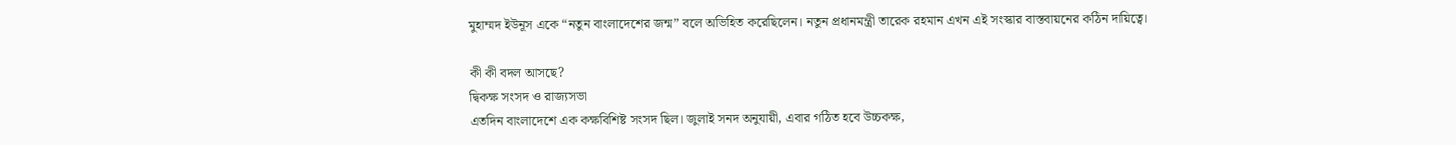মুহাম্মদ ইউনূস একে “নতুন বাংলাদেশের জন্ম” বলে অভিহিত করেছিলেন। নতুন প্রধানমন্ত্রী তারেক রহমান এখন এই সংস্কার বাস্তবায়নের কঠিন দায়িত্বে।

কী কী বদল আসছে?
দ্বিকক্ষ সংসদ ও রাজ্যসভা
এতদিন বাংলাদেশে এক কক্ষবিশিষ্ট সংসদ ছিল। জুলাই সনদ অনুযায়ী, এবার গঠিত হবে উচ্চকক্ষ,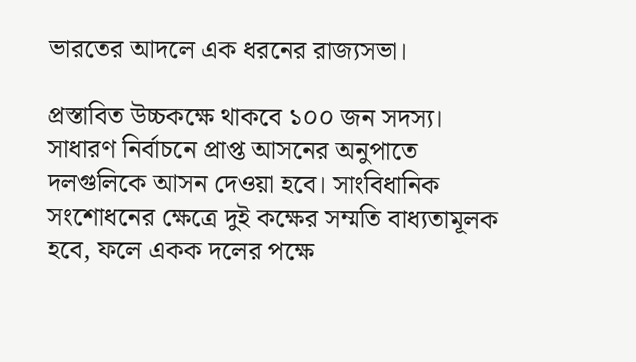ভারতের আদলে এক ধরনের রাজ্যসভা।

প্রস্তাবিত উচ্চকক্ষে থাকবে ১০০ জন সদস্য। সাধারণ নির্বাচনে প্রাপ্ত আসনের অনুপাতে দলগুলিকে আসন দেওয়া হবে। সাংবিধানিক সংশোধনের ক্ষেত্রে দুই কক্ষের সম্মতি বাধ্যতামূলক হবে, ফলে একক দলের পক্ষে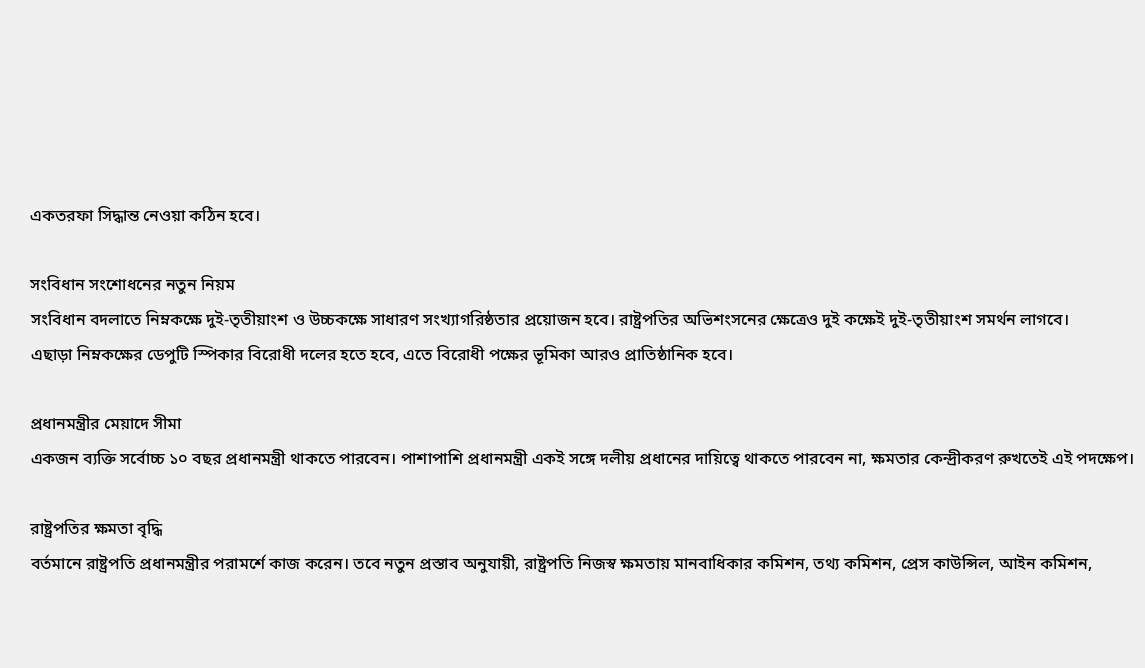একতরফা সিদ্ধান্ত নেওয়া কঠিন হবে।

সংবিধান সংশোধনের নতুন নিয়ম
সংবিধান বদলাতে নিম্নকক্ষে দুই-তৃতীয়াংশ ও উচ্চকক্ষে সাধারণ সংখ্যাগরিষ্ঠতার প্রয়োজন হবে। রাষ্ট্রপতির অভিশংসনের ক্ষেত্রেও দুই কক্ষেই দুই-তৃতীয়াংশ সমর্থন লাগবে।
এছাড়া নিম্নকক্ষের ডেপুটি স্পিকার বিরোধী দলের হতে হবে, এতে বিরোধী পক্ষের ভূমিকা আরও প্রাতিষ্ঠানিক হবে।

প্রধানমন্ত্রীর মেয়াদে সীমা
একজন ব্যক্তি সর্বোচ্চ ১০ বছর প্রধানমন্ত্রী থাকতে পারবেন। পাশাপাশি প্রধানমন্ত্রী একই সঙ্গে দলীয় প্রধানের দায়িত্বে থাকতে পারবেন না, ক্ষমতার কেন্দ্রীকরণ রুখতেই এই পদক্ষেপ।

রাষ্ট্রপতির ক্ষমতা বৃদ্ধি
বর্তমানে রাষ্ট্রপতি প্রধানমন্ত্রীর পরামর্শে কাজ করেন। তবে নতুন প্রস্তাব অনুযায়ী, রাষ্ট্রপতি নিজস্ব ক্ষমতায় মানবাধিকার কমিশন, তথ্য কমিশন, প্রেস কাউন্সিল, আইন কমিশন,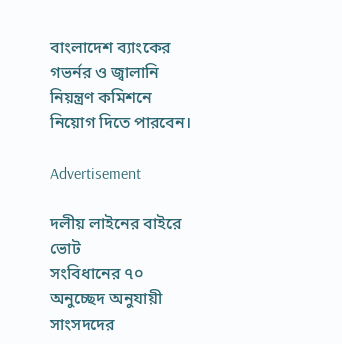বাংলাদেশ ব্যাংকের গভর্নর ও জ্বালানি নিয়ন্ত্রণ কমিশনে নিয়োগ দিতে পারবেন।

Advertisement

দলীয় লাইনের বাইরে ভোট
সংবিধানের ৭০ অনুচ্ছেদ অনুযায়ী সাংসদদের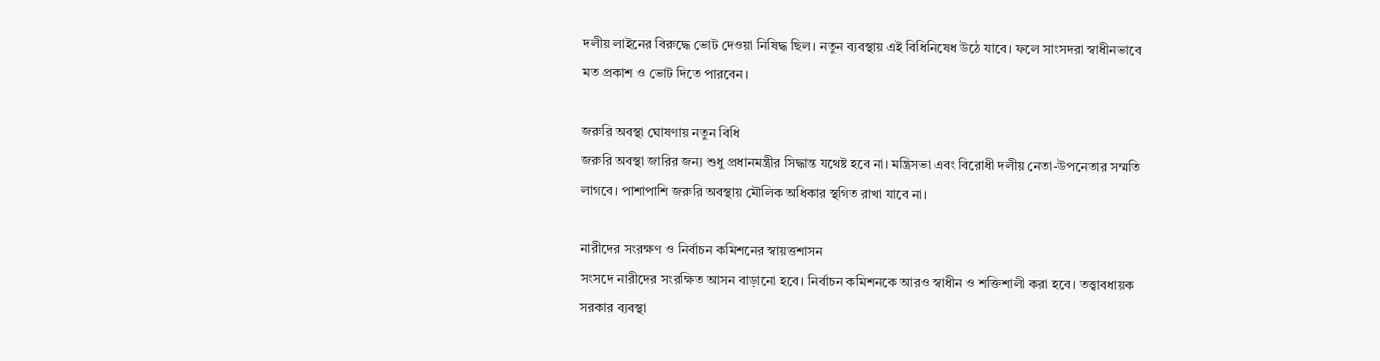দলীয় লাইনের বিরুদ্ধে ভোট দেওয়া নিষিদ্ধ ছিল। নতুন ব্যবস্থায় এই বিধিনিষেধ উঠে যাবে। ফলে সাংসদরা স্বাধীনভাবে মত প্রকাশ ও ভোট দিতে পারবেন।

জরুরি অবস্থা ঘোষণায় নতুন বিধি
জরুরি অবস্থা জারির জন্য শুধু প্রধানমন্ত্রীর সিদ্ধান্ত যথেষ্ট হবে না। মন্ত্রিসভা এবং বিরোধী দলীয় নেতা-উপনেতার সম্মতি লাগবে। পাশাপাশি জরুরি অবস্থায় মৌলিক অধিকার স্থগিত রাখা যাবে না।

নারীদের সংরক্ষণ ও নির্বাচন কমিশনের স্বায়ত্তশাসন
সংসদে নারীদের সংরক্ষিত আসন বাড়ানো হবে। নির্বাচন কমিশনকে আরও স্বাধীন ও শক্তিশালী করা হবে। তত্ত্বাবধায়ক সরকার ব্যবস্থা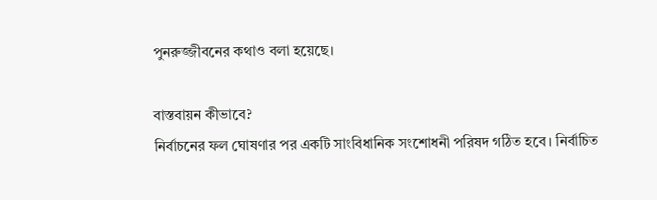পুনরুজ্জীবনের কথাও বলা হয়েছে।

বাস্তবায়ন কীভাবে?
নির্বাচনের ফল ঘোষণার পর একটি সাংবিধানিক সংশোধনী পরিষদ গঠিত হবে। নির্বাচিত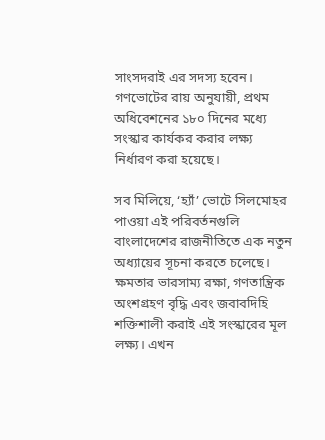সাংসদরাই এর সদস্য হবেন। গণভোটের রায় অনুযায়ী, প্রথম অধিবেশনের ১৮০ দিনের মধ্যে সংস্কার কার্যকর করার লক্ষ্য নির্ধারণ করা হয়েছে।

সব মিলিয়ে, ‘হ্যাঁ’ ভোটে সিলমোহর পাওয়া এই পরিবর্তনগুলি বাংলাদেশের রাজনীতিতে এক নতুন অধ্যায়ের সূচনা করতে চলেছে। ক্ষমতার ভারসাম্য রক্ষা, গণতান্ত্রিক অংশগ্রহণ বৃদ্ধি এবং জবাবদিহি শক্তিশালী করাই এই সংস্কারের মূল লক্ষ্য। এখন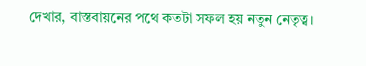দেখার, বাস্তবায়নের পথে কতটা সফল হয় নতুন নেতৃত্ব।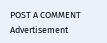POST A COMMENT
Advertisement